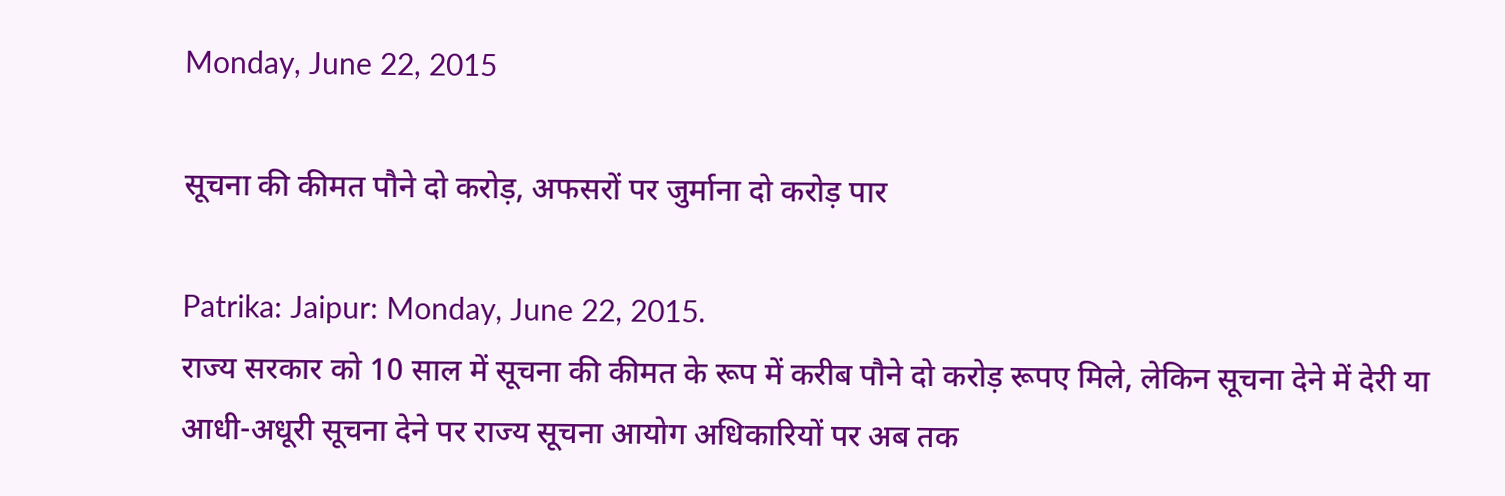Monday, June 22, 2015

सूचना की कीमत पौने दो करोड़, अफसरों पर जुर्माना दो करोड़ पार

Patrika: Jaipur: Monday, June 22, 2015.
राज्य सरकार को 10 साल में सूचना की कीमत के रूप में करीब पौने दो करोड़ रूपए मिले, लेकिन सूचना देने में देरी या आधी-अधूरी सूचना देने पर राज्य सूचना आयोग अधिकारियों पर अब तक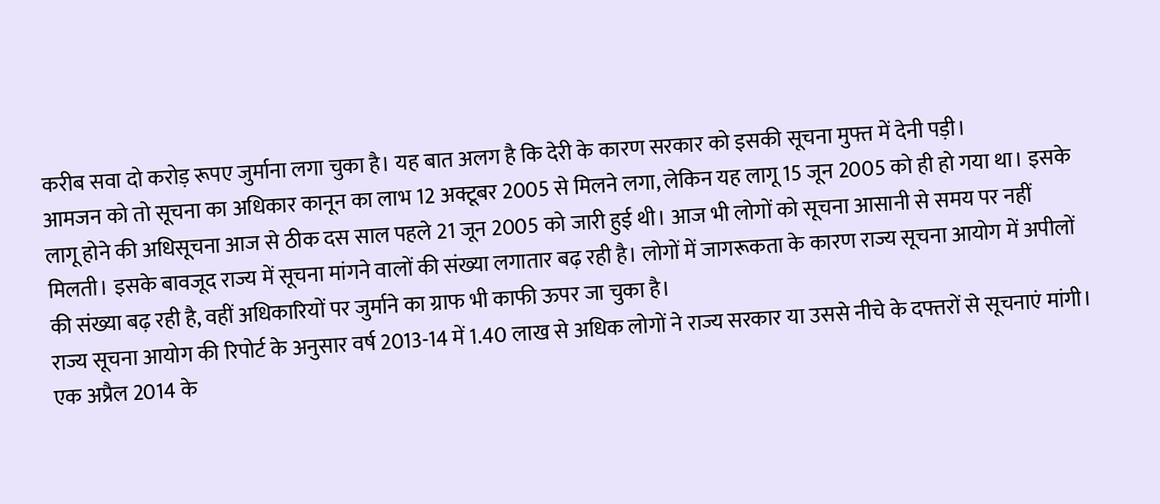करीब सवा दो करोड़ रूपए जुर्माना लगा चुका है। यह बात अलग है कि देरी के कारण सरकार को इसकी सूचना मुफ्त में देनी पड़ी।
आमजन को तो सूचना का अधिकार कानून का लाभ 12 अक्टूबर 2005 से मिलने लगा, लेकिन यह लागू 15 जून 2005 को ही हो गया था। इसके लागू होने की अधिसूचना आज से ठीक दस साल पहले 21 जून 2005 को जारी हुई थी। आज भी लोगों को सूचना आसानी से समय पर नहीं मिलती। इसके बावजूद राज्य में सूचना मांगने वालों की संख्या लगातार बढ़ रही है। लोगों में जागरूकता के कारण राज्य सूचना आयोग में अपीलों की संख्या बढ़ रही है, वहीं अधिकारियों पर जुर्माने का ग्राफ भी काफी ऊपर जा चुका है।
राज्य सूचना आयोग की रिपोर्ट के अनुसार वर्ष 2013-14 में 1.40 लाख से अधिक लोगों ने राज्य सरकार या उससे नीचे के दफ्तरों से सूचनाएं मांगी। एक अप्रैल 2014 के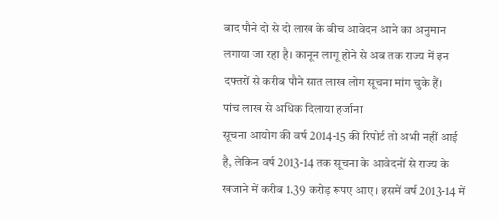बाद पौने दो से दो लाख के बीच आवेदन आने का अनुमान लगाया जा रहा है। कानून लागू होने से अब तक राज्य में इन दफ्तरों से करीब पौने सात लाख लोग सूचना मांग चुके हैं।
पांच लाख से अधिक दिलाया हर्जाना
सूचना आयोग की वर्ष 2014-15 की रिपोर्ट तो अभी नहीं आई है, लेकिन वर्ष 2013-14 तक सूचना के आवेदनों से राज्य के खजाने में करीब 1.39 करोड़ रूपए आए। इसमें वर्ष 2013-14 में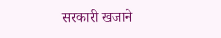सरकारी खजाने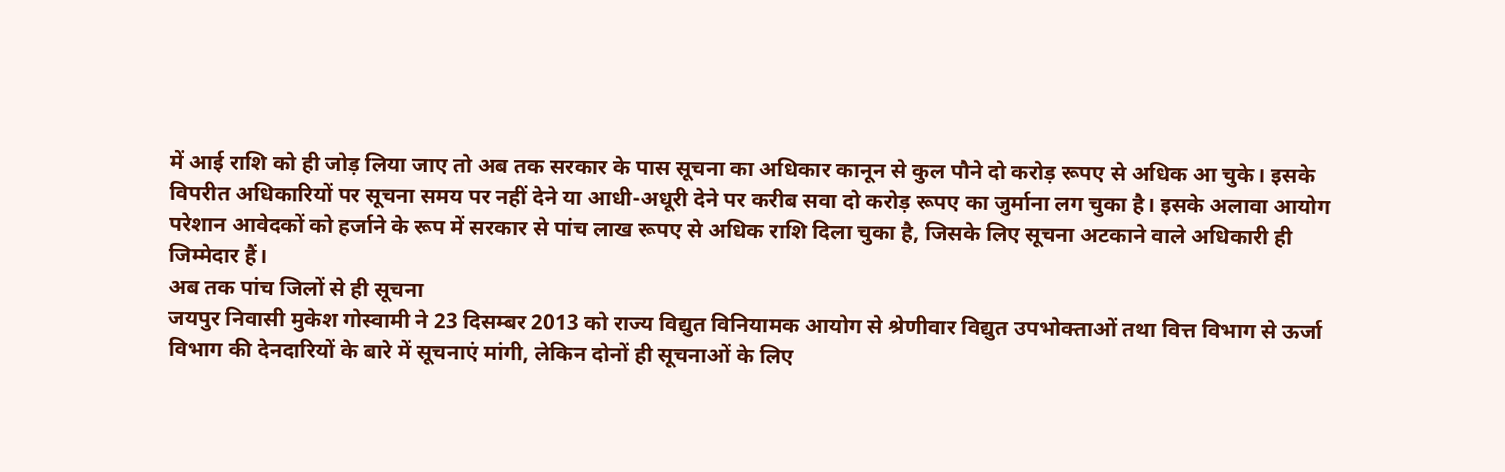में आई राशि को ही जोड़ लिया जाए तो अब तक सरकार के पास सूचना का अधिकार कानून से कुल पौने दो करोड़ रूपए से अधिक आ चुके। इसके विपरीत अधिकारियों पर सूचना समय पर नहीं देने या आधी-अधूरी देने पर करीब सवा दो करोड़ रूपए का जुर्माना लग चुका है। इसके अलावा आयोग परेशान आवेदकों को हर्जाने के रूप में सरकार से पांच लाख रूपए से अधिक राशि दिला चुका है, जिसके लिए सूचना अटकाने वाले अधिकारी ही जिम्मेदार हैं।
अब तक पांच जिलों से ही सूचना
जयपुर निवासी मुकेश गोस्वामी ने 23 दिसम्बर 2013 को राज्य विद्युत विनियामक आयोग से श्रेणीवार विद्युत उपभोक्ताओं तथा वित्त विभाग से ऊर्जा विभाग की देनदारियों के बारे में सूचनाएं मांगी, लेकिन दोनों ही सूचनाओं के लिए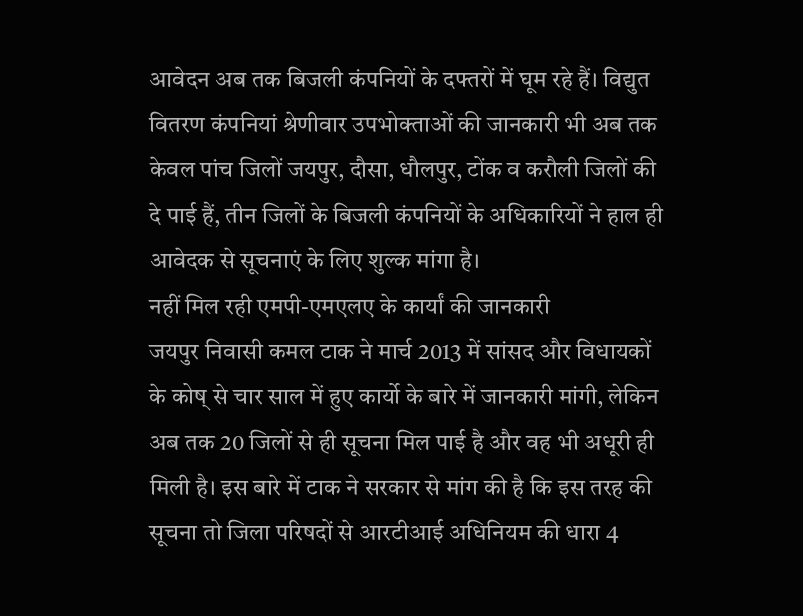आवेदन अब तक बिजली कंपनियों के दफ्तरों में घूम रहे हैं। विद्युत वितरण कंपनियां श्रेणीवार उपभोक्ताओं की जानकारी भी अब तक केवल पांच जिलों जयपुर, दौसा, धौलपुर, टोंक व करौली जिलों की दे पाई हैं, तीन जिलों के बिजली कंपनियों के अधिकारियों ने हाल ही आवेदक से सूचनाएं के लिए शुल्क मांगा है।
नहीं मिल रही एमपी-एमएलए के कार्यां की जानकारी
जयपुर निवासी कमल टाक ने मार्च 2013 में सांसद और विधायकों के कोष् से चार साल में हुए कार्यो के बारे में जानकारी मांगी, लेकिन अब तक 20 जिलों से ही सूचना मिल पाई है और वह भी अधूरी ही मिली है। इस बारे में टाक ने सरकार से मांग की है कि इस तरह की सूचना तो जिला परिषदों से आरटीआई अधिनियम की धारा 4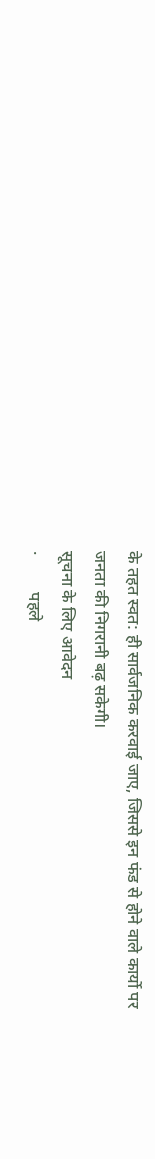के तहत स्वत: ही सार्वजनिक करवाई जाए, जिससे इन फंड से होने वाले कार्यो पर जनता की निगरानी बढ़ सकेगी।
सूचना के लिए आवेदन
·         पहले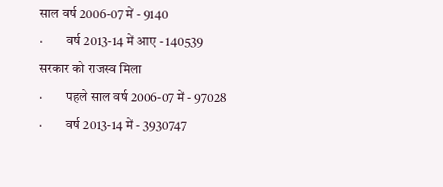साल वर्ष 2006-07 में - 9140
·         वर्ष 2013-14 में आए - 140539
सरकार को राजस्व मिला
·         पहले साल वर्ष 2006-07 में - 97028
·         वर्ष 2013-14 में - 3930747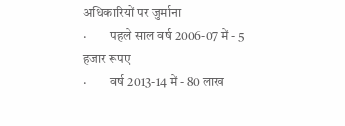अधिकारियों पर जुर्माना
·         पहले साल वर्ष 2006-07 में - 5 हजार रूपए
·         वर्ष 2013-14 में - 80 लाख